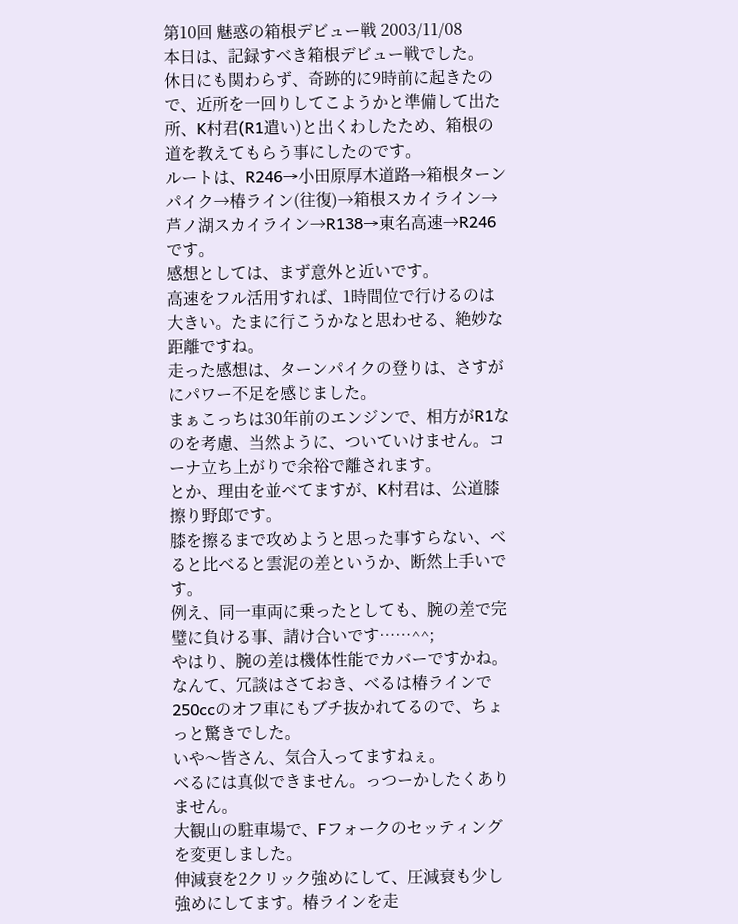第10回 魅惑の箱根デビュー戦 2003/11/08
本日は、記録すべき箱根デビュー戦でした。
休日にも関わらず、奇跡的に9時前に起きたので、近所を一回りしてこようかと準備して出た所、K村君(R1遣い)と出くわしたため、箱根の道を教えてもらう事にしたのです。
ルートは、R246→小田原厚木道路→箱根ターンパイク→椿ライン(往復)→箱根スカイライン→芦ノ湖スカイライン→R138→東名高速→R246です。
感想としては、まず意外と近いです。
高速をフル活用すれば、1時間位で行けるのは大きい。たまに行こうかなと思わせる、絶妙な距離ですね。
走った感想は、ターンパイクの登りは、さすがにパワー不足を感じました。
まぁこっちは30年前のエンジンで、相方がR1なのを考慮、当然ように、ついていけません。コーナ立ち上がりで余裕で離されます。
とか、理由を並べてますが、K村君は、公道膝擦り野郎です。
膝を擦るまで攻めようと思った事すらない、べると比べると雲泥の差というか、断然上手いです。
例え、同一車両に乗ったとしても、腕の差で完璧に負ける事、請け合いです……^^;
やはり、腕の差は機体性能でカバーですかね。
なんて、冗談はさておき、べるは椿ラインで250ccのオフ車にもブチ抜かれてるので、ちょっと驚きでした。
いや〜皆さん、気合入ってますねぇ。
べるには真似できません。っつーかしたくありません。
大観山の駐車場で、Fフォークのセッティングを変更しました。
伸減衰を2クリック強めにして、圧減衰も少し強めにしてます。椿ラインを走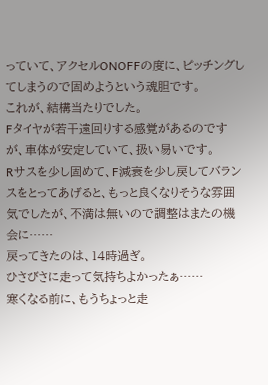っていて、アクセルONOFFの度に、ピッチングしてしまうので固めようという魂胆です。
これが、結構当たりでした。
Fタイヤが若干遠回りする感覚があるのですが、車体が安定していて、扱い易いです。
Rサスを少し固めて、F減衰を少し戻してバランスをとってあげると、もっと良くなりそうな雰囲気でしたが、不満は無いので調整はまたの機会に……
戻ってきたのは、14時過ぎ。
ひさびさに走って気持ちよかったぁ……
寒くなる前に、もうちょっと走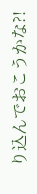り込んでおこうかな?!